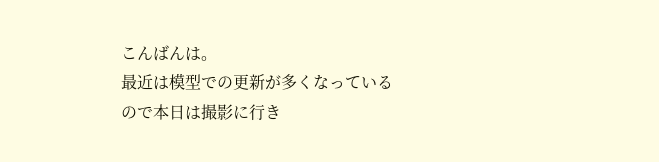こんばんは。
最近は模型での更新が多くなっているので本日は撮影に行き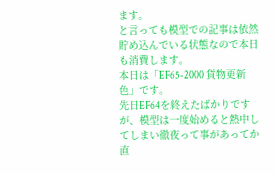ます。
と言っても模型での記事は依然貯め込んでいる状態なので本日も消費します。
本日は「EF65-2000 貨物更新色」です。
先日EF64を終えたばかりですが、模型は一度始めると熱中してしまい徹夜って事があってか直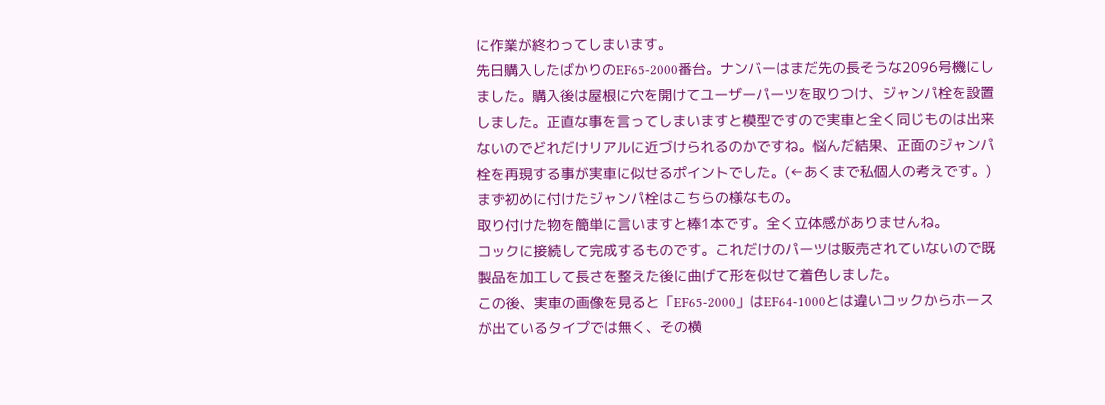に作業が終わってしまいます。
先日購入したばかりのEF65‐2000番台。ナンバーはまだ先の長そうな2096号機にしました。購入後は屋根に穴を開けてユーザーパーツを取りつけ、ジャンパ栓を設置しました。正直な事を言ってしまいますと模型ですので実車と全く同じものは出来ないのでどれだけリアルに近づけられるのかですね。悩んだ結果、正面のジャンパ栓を再現する事が実車に似せるポイントでした。(←あくまで私個人の考えです。)
まず初めに付けたジャンパ栓はこちらの様なもの。
取り付けた物を簡単に言いますと棒1本です。全く立体感がありませんね。
コックに接続して完成するものです。これだけのパーツは販売されていないので既製品を加工して長さを整えた後に曲げて形を似せて着色しました。
この後、実車の画像を見ると「EF65-2000」はEF64‐1000とは違いコックからホースが出ているタイプでは無く、その横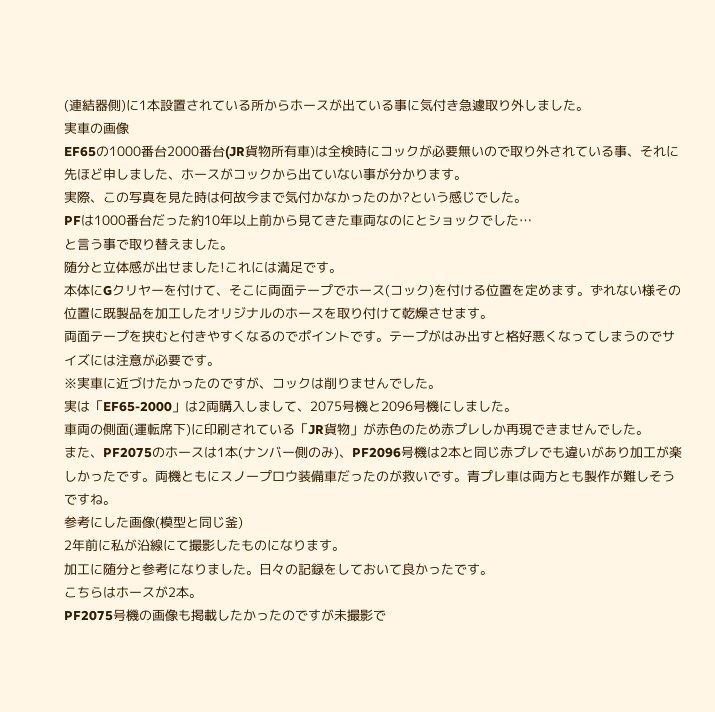(連結器側)に1本設置されている所からホースが出ている事に気付き急遽取り外しました。
実車の画像
EF65の1000番台2000番台(JR貨物所有車)は全検時にコックが必要無いので取り外されている事、それに先ほど申しました、ホースがコックから出ていない事が分かります。
実際、この写真を見た時は何故今まで気付かなかったのか?という感じでした。
PFは1000番台だった約10年以上前から見てきた車両なのにとショックでした…
と言う事で取り替えました。
随分と立体感が出せました!これには満足です。
本体にGクリヤーを付けて、そこに両面テープでホース(コック)を付ける位置を定めます。ずれない様その位置に既製品を加工したオリジナルのホースを取り付けて乾燥させます。
両面テープを挟むと付きやすくなるのでポイントです。テープがはみ出すと格好悪くなってしまうのでサイズには注意が必要です。
※実車に近づけたかったのですが、コックは削りませんでした。
実は「EF65-2000」は2両購入しまして、2075号機と2096号機にしました。
車両の側面(運転席下)に印刷されている「JR貨物」が赤色のため赤プレしか再現できませんでした。
また、PF2075のホースは1本(ナンバー側のみ)、PF2096号機は2本と同じ赤プレでも違いがあり加工が楽しかったです。両機ともにスノープロウ装備車だったのが救いです。青プレ車は両方とも製作が難しそうですね。
参考にした画像(模型と同じ釜)
2年前に私が沿線にて撮影したものになります。
加工に随分と参考になりました。日々の記録をしておいて良かったです。
こちらはホースが2本。
PF2075号機の画像も掲載したかったのですが未撮影で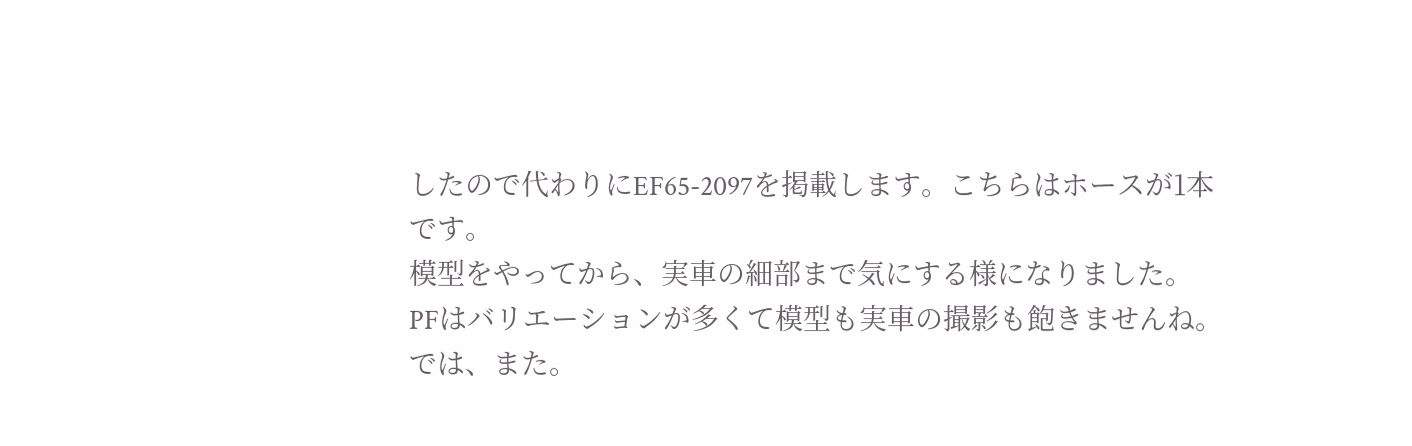したので代わりにEF65-2097を掲載します。こちらはホースが1本です。
模型をやってから、実車の細部まで気にする様になりました。
PFはバリエーションが多くて模型も実車の撮影も飽きませんね。
では、また。